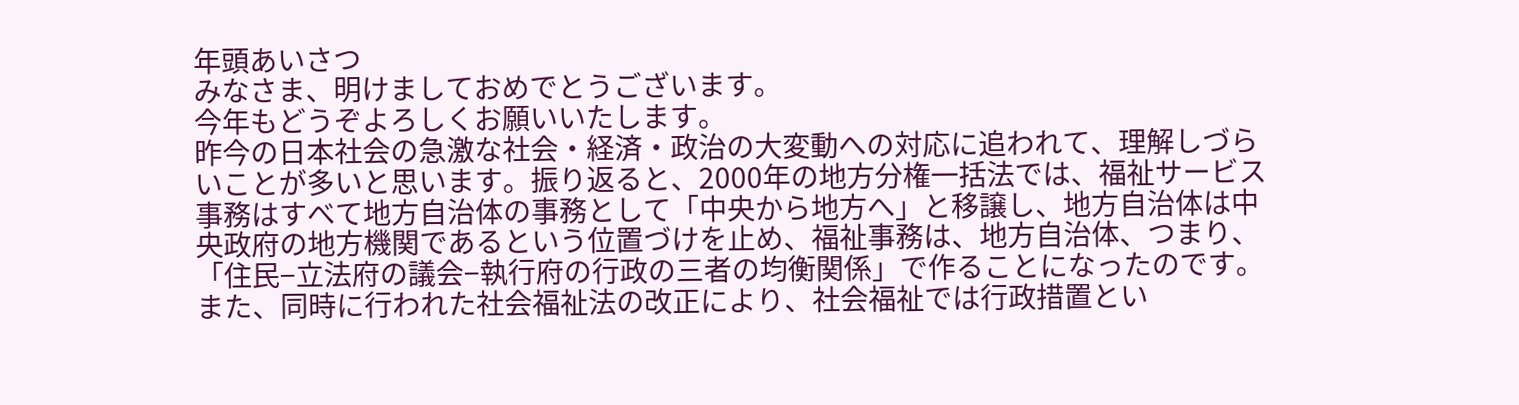年頭あいさつ
みなさま、明けましておめでとうございます。
今年もどうぞよろしくお願いいたします。
昨今の日本社会の急激な社会・経済・政治の大変動への対応に追われて、理解しづらいことが多いと思います。振り返ると、2000年の地方分権一括法では、福祉サービス事務はすべて地方自治体の事務として「中央から地方へ」と移譲し、地方自治体は中央政府の地方機関であるという位置づけを止め、福祉事務は、地方自治体、つまり、「住民−立法府の議会−執行府の行政の三者の均衡関係」で作ることになったのです。
また、同時に行われた社会福祉法の改正により、社会福祉では行政措置とい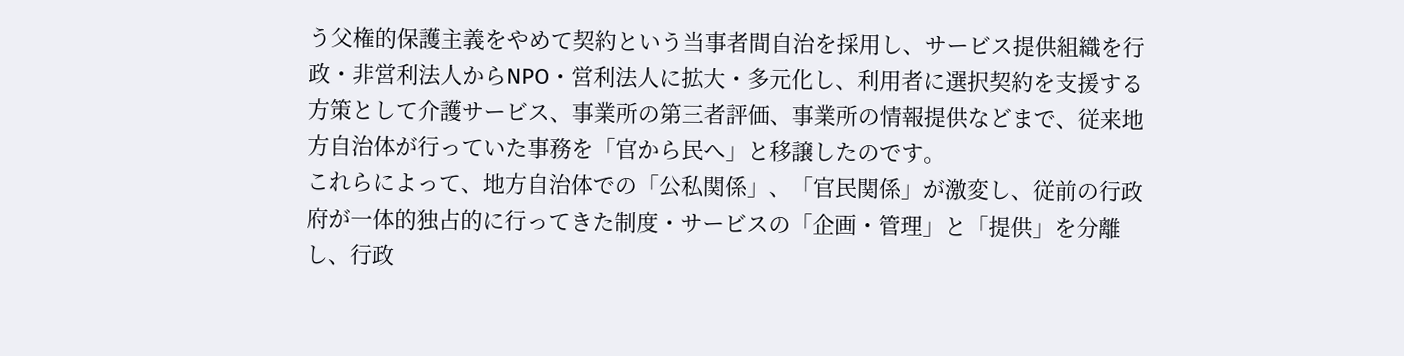う父権的保護主義をやめて契約という当事者間自治を採用し、サービス提供組織を行政・非営利法人からNPO・営利法人に拡大・多元化し、利用者に選択契約を支援する方策として介護サービス、事業所の第三者評価、事業所の情報提供などまで、従来地方自治体が行っていた事務を「官から民へ」と移譲したのです。
これらによって、地方自治体での「公私関係」、「官民関係」が激変し、従前の行政府が一体的独占的に行ってきた制度・サービスの「企画・管理」と「提供」を分離し、行政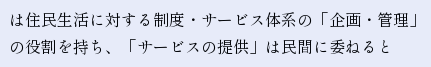は住民生活に対する制度・サービス体系の「企画・管理」の役割を持ち、「サービスの提供」は民間に委ねると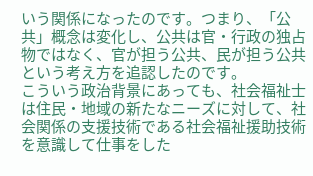いう関係になったのです。つまり、「公共」概念は変化し、公共は官・行政の独占物ではなく、官が担う公共、民が担う公共という考え方を追認したのです。
こういう政治背景にあっても、社会福祉士は住民・地域の新たなニーズに対して、社会関係の支援技術である社会福祉援助技術を意識して仕事をした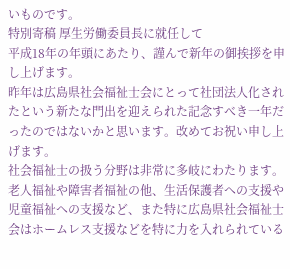いものです。
特別寄稿 厚生労働委員長に就任して
平成18年の年頭にあたり、謹んで新年の御挨拶を申し上げます。
昨年は広島県社会福祉士会にとって社団法人化されたという新たな門出を迎えられた記念すべき一年だったのではないかと思います。改めてお祝い申し上げます。
社会福祉士の扱う分野は非常に多岐にわたります。老人福祉や障害者福祉の他、生活保護者への支援や児童福祉への支援など、また特に広島県社会福祉士会はホームレス支援などを特に力を入れられている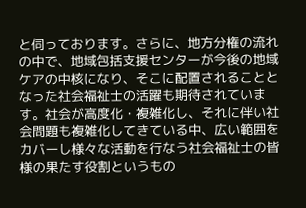と伺っております。さらに、地方分権の流れの中で、地域包括支援センターが今後の地域ケアの中核になり、そこに配置されることとなった社会福祉士の活躍も期待されています。社会が高度化・複雑化し、それに伴い社会問題も複雑化してきている中、広い範囲をカバーし様々な活動を行なう社会福祉士の皆様の果たす役割というもの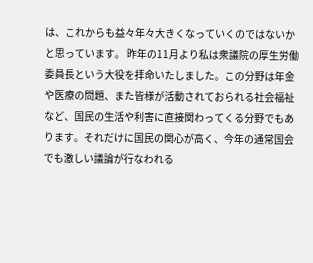は、これからも益々年々大きくなっていくのではないかと思っています。 昨年の11月より私は衆議院の厚生労働委員長という大役を拝命いたしました。この分野は年金や医療の問題、また皆様が活動されておられる社会福祉など、国民の生活や利害に直接関わってくる分野でもあります。それだけに国民の関心が高く、今年の通常国会でも激しい議論が行なわれる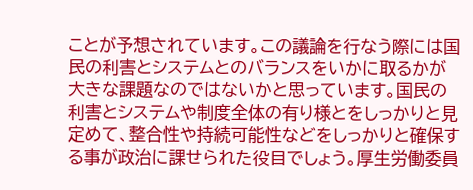ことが予想されています。この議論を行なう際には国民の利害とシステムとのバランスをいかに取るかが大きな課題なのではないかと思っています。国民の利害とシステムや制度全体の有り様とをしっかりと見定めて、整合性や持続可能性などをしっかりと確保する事が政治に課せられた役目でしょう。厚生労働委員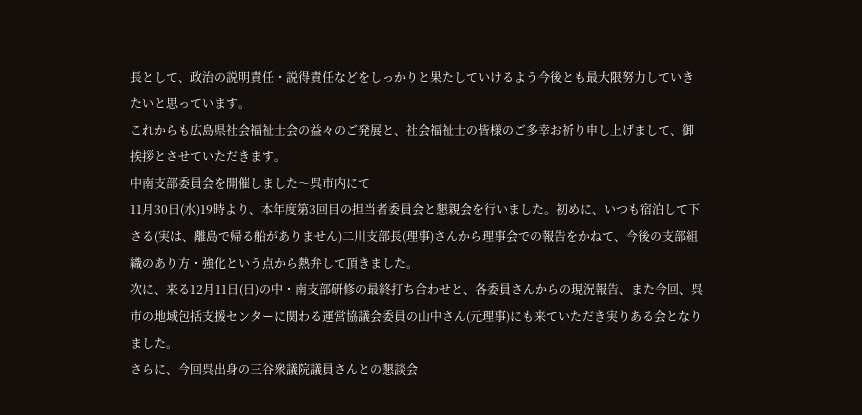長として、政治の説明責任・説得責任などをしっかりと果たしていけるよう今後とも最大限努力していきたいと思っています。
これからも広島県社会福祉士会の益々のご発展と、社会福祉士の皆様のご多幸お祈り申し上げまして、御挨拶とさせていただきます。
中南支部委員会を開催しました〜呉市内にて
11月30日(水)19時より、本年度第3回目の担当者委員会と懇親会を行いました。初めに、いつも宿泊して下さる(実は、離島で帰る船がありません)二川支部長(理事)さんから理事会での報告をかねて、今後の支部組織のあり方・強化という点から熱弁して頂きました。
次に、来る12月11日(日)の中・南支部研修の最終打ち合わせと、各委員さんからの現況報告、また今回、呉市の地域包括支援センターに関わる運営協議会委員の山中さん(元理事)にも来ていただき実りある会となりました。
さらに、今回呉出身の三谷衆議院議員さんとの懇談会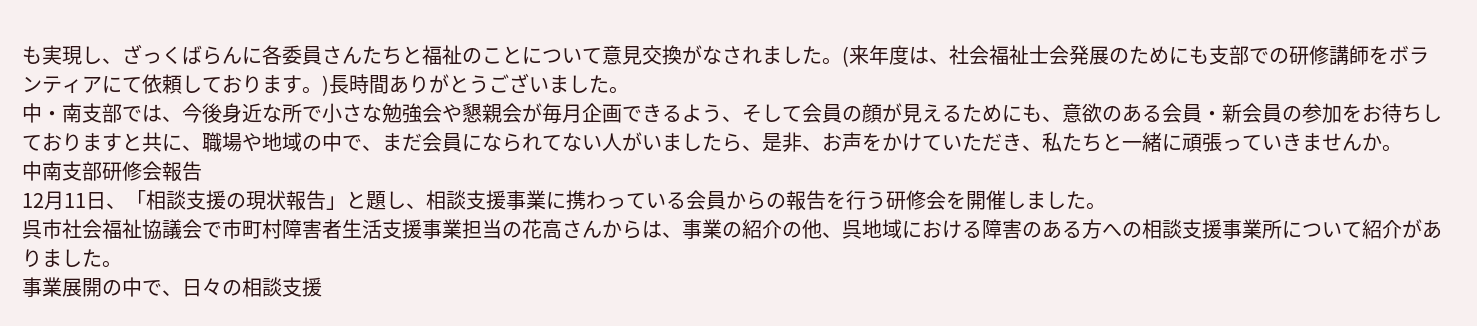も実現し、ざっくばらんに各委員さんたちと福祉のことについて意見交換がなされました。(来年度は、社会福祉士会発展のためにも支部での研修講師をボランティアにて依頼しております。)長時間ありがとうございました。
中・南支部では、今後身近な所で小さな勉強会や懇親会が毎月企画できるよう、そして会員の顔が見えるためにも、意欲のある会員・新会員の参加をお待ちしておりますと共に、職場や地域の中で、まだ会員になられてない人がいましたら、是非、お声をかけていただき、私たちと一緒に頑張っていきませんか。
中南支部研修会報告
12月11日、「相談支援の現状報告」と題し、相談支援事業に携わっている会員からの報告を行う研修会を開催しました。
呉市社会福祉協議会で市町村障害者生活支援事業担当の花高さんからは、事業の紹介の他、呉地域における障害のある方への相談支援事業所について紹介がありました。
事業展開の中で、日々の相談支援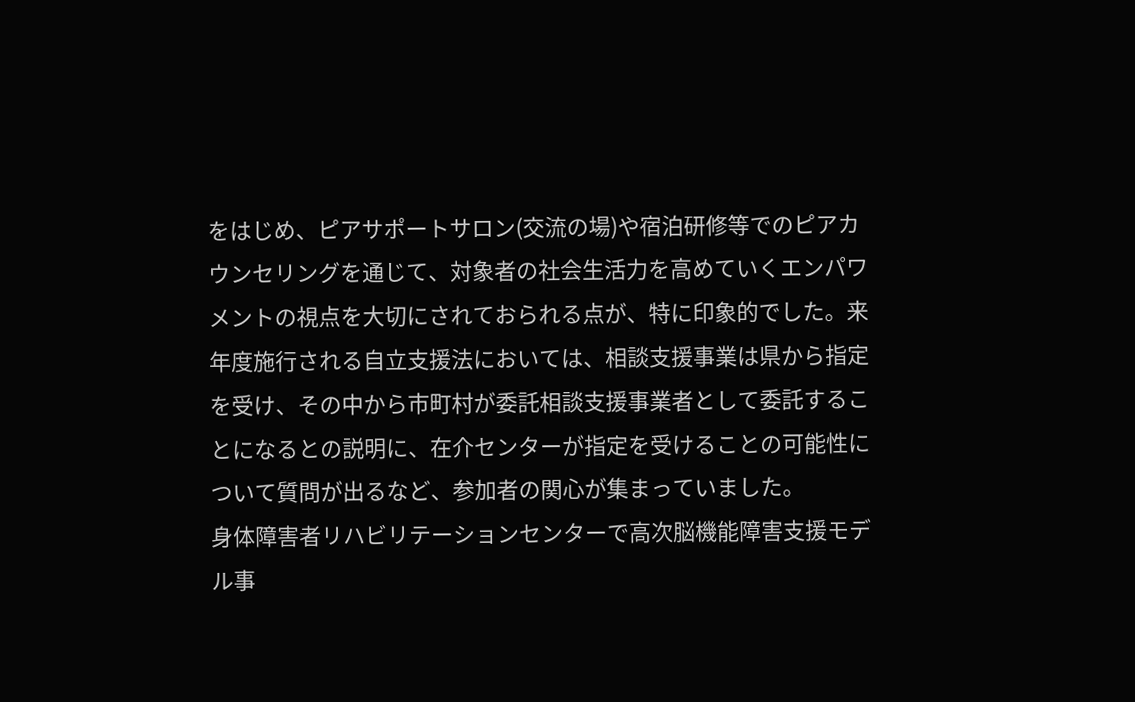をはじめ、ピアサポートサロン(交流の場)や宿泊研修等でのピアカウンセリングを通じて、対象者の社会生活力を高めていくエンパワメントの視点を大切にされておられる点が、特に印象的でした。来年度施行される自立支援法においては、相談支援事業は県から指定を受け、その中から市町村が委託相談支援事業者として委託することになるとの説明に、在介センターが指定を受けることの可能性について質問が出るなど、参加者の関心が集まっていました。
身体障害者リハビリテーションセンターで高次脳機能障害支援モデル事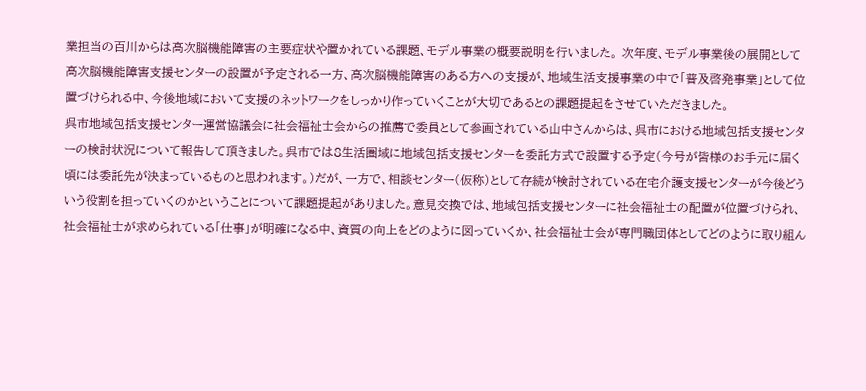業担当の百川からは高次脳機能障害の主要症状や置かれている課題、モデル事業の概要説明を行いました。 次年度、モデル事業後の展開として高次脳機能障害支援センターの設置が予定される一方、高次脳機能障害のある方への支援が、地域生活支援事業の中で「普及啓発事業」として位置づけられる中、今後地域において支援のネットワークをしっかり作っていくことが大切であるとの課題提起をさせていただきました。
呉市地域包括支援センター運営協議会に社会福祉士会からの推薦で委員として参画されている山中さんからは、呉市における地域包括支援センターの検討状況について報告して頂きました。呉市では8生活圏域に地域包括支援センターを委託方式で設置する予定(今号が皆様のお手元に届く頃には委託先が決まっているものと思われます。)だが、一方で、相談センター(仮称)として存続が検討されている在宅介護支援センターが今後どういう役割を担っていくのかということについて課題提起がありました。意見交換では、地域包括支援センターに社会福祉士の配置が位置づけられ、社会福祉士が求められている「仕事」が明確になる中、資質の向上をどのように図っていくか、社会福祉士会が専門職団体としてどのように取り組ん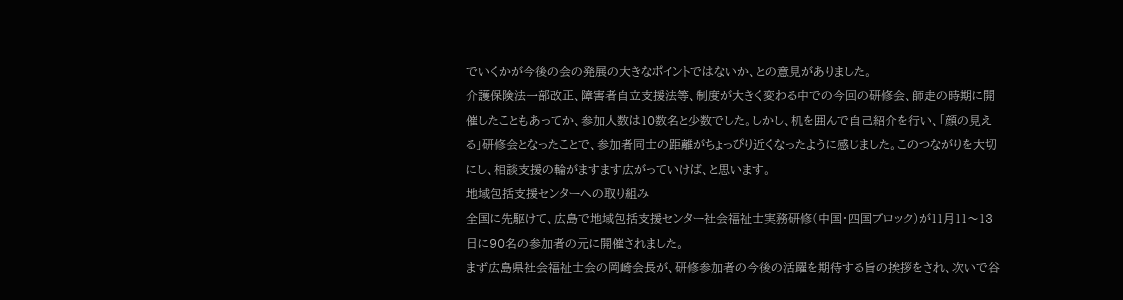でいくかが今後の会の発展の大きなポイントではないか、との意見がありました。
介護保険法一部改正、障害者自立支援法等、制度が大きく変わる中での今回の研修会、師走の時期に開催したこともあってか、参加人数は10数名と少数でした。しかし、机を囲んで自己紹介を行い、「顔の見える」研修会となったことで、参加者同士の距離がちょっぴり近くなったように感じました。このつながりを大切にし、相談支援の輪がますます広がっていけば、と思います。
地域包括支援センターへの取り組み
全国に先駆けて、広島で地域包括支援センター社会福祉士実務研修(中国・四国ブロック)が11月11〜13日に90名の参加者の元に開催されました。
まず広島県社会福祉士会の岡崎会長が、研修参加者の今後の活躍を期待する旨の挨拶をされ、次いで谷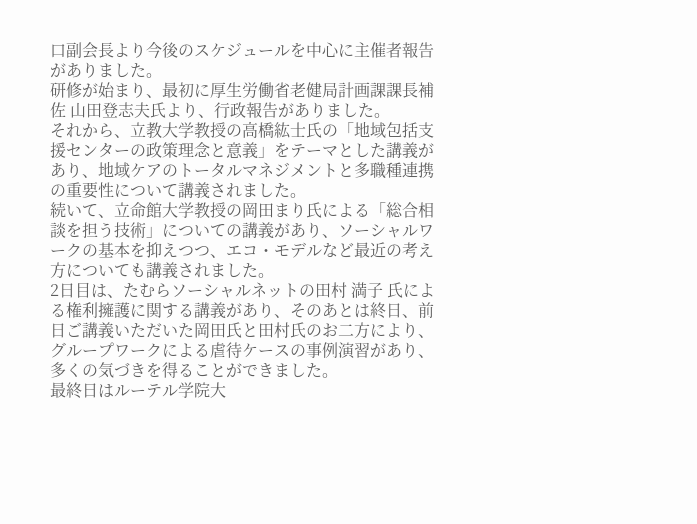口副会長より今後のスケジュールを中心に主催者報告がありました。
研修が始まり、最初に厚生労働省老健局計画課課長補佐 山田登志夫氏より、行政報告がありました。
それから、立教大学教授の高橋紘士氏の「地域包括支援センターの政策理念と意義」をテーマとした講義があり、地域ケアのトータルマネジメントと多職種連携の重要性について講義されました。
続いて、立命館大学教授の岡田まり氏による「総合相談を担う技術」についての講義があり、ソーシャルワークの基本を抑えつつ、エコ・モデルなど最近の考え方についても講義されました。
2日目は、たむらソーシャルネットの田村 満子 氏による権利擁護に関する講義があり、そのあとは終日、前日ご講義いただいた岡田氏と田村氏のお二方により、グループワークによる虐待ケースの事例演習があり、多くの気づきを得ることができました。
最終日はルーテル学院大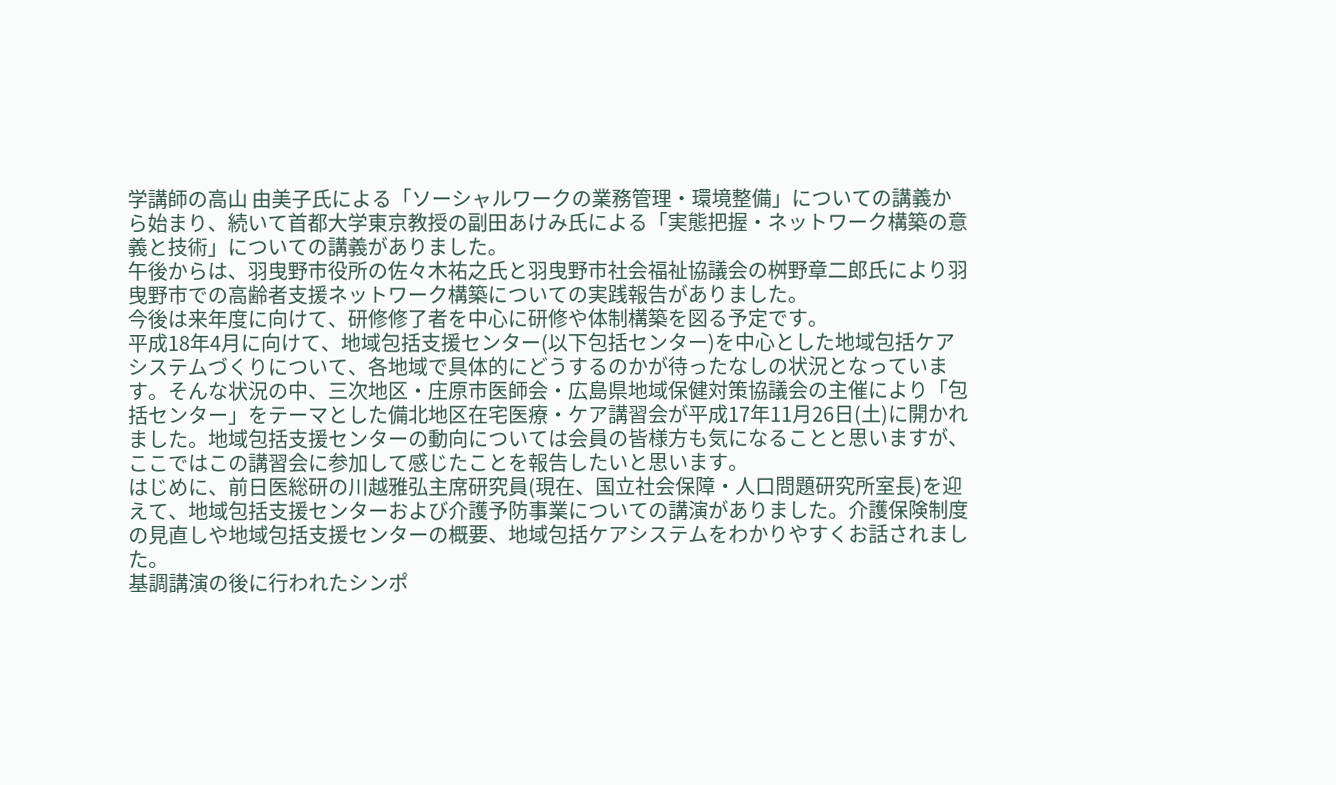学講師の高山 由美子氏による「ソーシャルワークの業務管理・環境整備」についての講義から始まり、続いて首都大学東京教授の副田あけみ氏による「実態把握・ネットワーク構築の意義と技術」についての講義がありました。
午後からは、羽曳野市役所の佐々木祐之氏と羽曳野市社会福祉協議会の桝野章二郎氏により羽曳野市での高齢者支援ネットワーク構築についての実践報告がありました。
今後は来年度に向けて、研修修了者を中心に研修や体制構築を図る予定です。
平成18年4月に向けて、地域包括支援センター(以下包括センター)を中心とした地域包括ケアシステムづくりについて、各地域で具体的にどうするのかが待ったなしの状況となっています。そんな状況の中、三次地区・庄原市医師会・広島県地域保健対策協議会の主催により「包括センター」をテーマとした備北地区在宅医療・ケア講習会が平成17年11月26日(土)に開かれました。地域包括支援センターの動向については会員の皆様方も気になることと思いますが、ここではこの講習会に参加して感じたことを報告したいと思います。
はじめに、前日医総研の川越雅弘主席研究員(現在、国立社会保障・人口問題研究所室長)を迎えて、地域包括支援センターおよび介護予防事業についての講演がありました。介護保険制度の見直しや地域包括支援センターの概要、地域包括ケアシステムをわかりやすくお話されました。
基調講演の後に行われたシンポ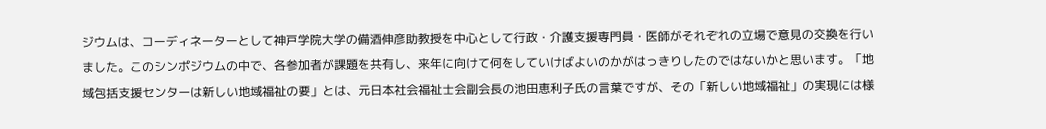ジウムは、コーディネーターとして神戸学院大学の備酒伸彦助教授を中心として行政・介護支援専門員・医師がそれぞれの立場で意見の交換を行いました。このシンポジウムの中で、各参加者が課題を共有し、来年に向けて何をしていけばよいのかがはっきりしたのではないかと思います。「地域包括支援センターは新しい地域福祉の要」とは、元日本社会福祉士会副会長の池田恵利子氏の言葉ですが、その「新しい地域福祉」の実現には様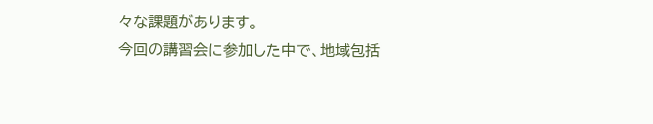々な課題があります。
今回の講習会に参加した中で、地域包括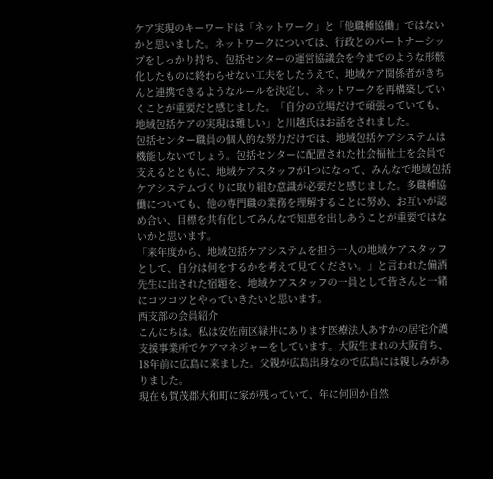ケア実現のキーワードは「ネットワーク」と「他職種協働」ではないかと思いました。ネットワークについては、行政とのパートナーシップをしっかり持ち、包括センターの運営協議会を今までのような形骸化したものに終わらせない工夫をしたうえで、地域ケア関係者がきちんと連携できるようなルールを決定し、ネットワークを再構築していくことが重要だと感じました。「自分の立場だけで頑張っていても、地域包括ケアの実現は難しい」と川越氏はお話をされました。
包括センター職員の個人的な努力だけでは、地域包括ケアシステムは機能しないでしょう。包括センターに配置された社会福祉士を会員で支えるとともに、地域ケアスタッフが1つになって、みんなで地域包括ケアシステムづくりに取り組む意識が必要だと感じました。多職種協働についても、他の専門職の業務を理解することに努め、お互いが認め合い、目標を共有化してみんなで知恵を出しあうことが重要ではないかと思います。
「来年度から、地域包括ケアシステムを担う一人の地域ケアスタッフとして、自分は何をするかを考えて見てください。」と言われた備酒先生に出された宿題を、地域ケアスタッフの一員として皆さんと一緒にコツコツとやっていきたいと思います。
西支部の会員紹介
こんにちは。私は安佐南区緑井にあります医療法人あすかの居宅介護支援事業所でケアマネジャーをしています。大阪生まれの大阪育ち、18年前に広島に来ました。父親が広島出身なので広島には親しみがありました。
現在も賀茂郡大和町に家が残っていて、年に何回か自然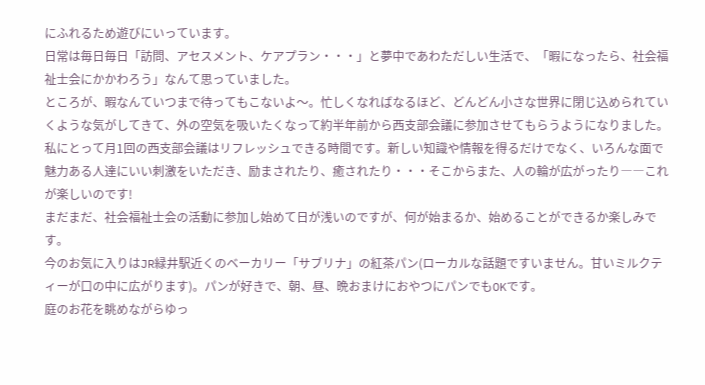にふれるため遊びにいっています。
日常は毎日毎日「訪問、アセスメント、ケアプラン・・・」と夢中であわただしい生活で、「暇になったら、社会福祉士会にかかわろう」なんて思っていました。
ところが、暇なんていつまで待ってもこないよ〜。忙しくなればなるほど、どんどん小さな世界に閉じ込められていくような気がしてきて、外の空気を吸いたくなって約半年前から西支部会議に参加させてもらうようになりました。
私にとって月1回の西支部会議はリフレッシュできる時間です。新しい知識や情報を得るだけでなく、いろんな面で魅力ある人達にいい刺激をいただき、励まされたり、癒されたり・・・そこからまた、人の輪が広がったり――これが楽しいのです!
まだまだ、社会福祉士会の活動に参加し始めて日が浅いのですが、何が始まるか、始めることができるか楽しみです。
今のお気に入りはJR緑井駅近くのベーカリー「サブリナ」の紅茶パン(ローカルな話題ですいません。甘いミルクティーが口の中に広がります)。パンが好きで、朝、昼、晩おまけにおやつにパンでもOKです。
庭のお花を眺めながらゆっ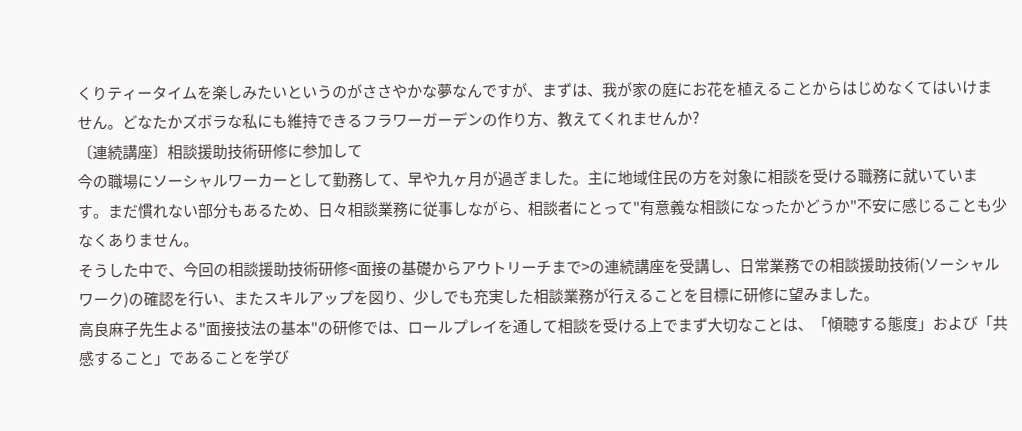くりティータイムを楽しみたいというのがささやかな夢なんですが、まずは、我が家の庭にお花を植えることからはじめなくてはいけません。どなたかズボラな私にも維持できるフラワーガーデンの作り方、教えてくれませんか?
〔連続講座〕相談援助技術研修に参加して
今の職場にソーシャルワーカーとして勤務して、早や九ヶ月が過ぎました。主に地域住民の方を対象に相談を受ける職務に就いています。まだ慣れない部分もあるため、日々相談業務に従事しながら、相談者にとって"有意義な相談になったかどうか"不安に感じることも少なくありません。
そうした中で、今回の相談援助技術研修<面接の基礎からアウトリーチまで>の連続講座を受講し、日常業務での相談援助技術(ソーシャルワーク)の確認を行い、またスキルアップを図り、少しでも充実した相談業務が行えることを目標に研修に望みました。
高良麻子先生よる"面接技法の基本"の研修では、ロールプレイを通して相談を受ける上でまず大切なことは、「傾聴する態度」および「共感すること」であることを学び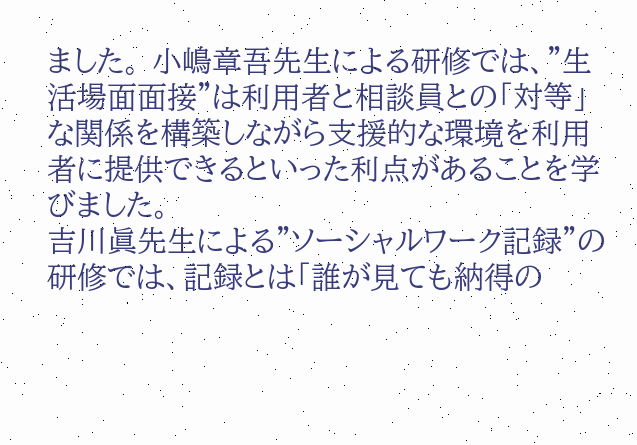ました。 小嶋章吾先生による研修では、"生活場面面接"は利用者と相談員との「対等」な関係を構築しながら支援的な環境を利用者に提供できるといった利点があることを学びました。
吉川眞先生による"ソーシャルワーク記録"の研修では、記録とは「誰が見ても納得の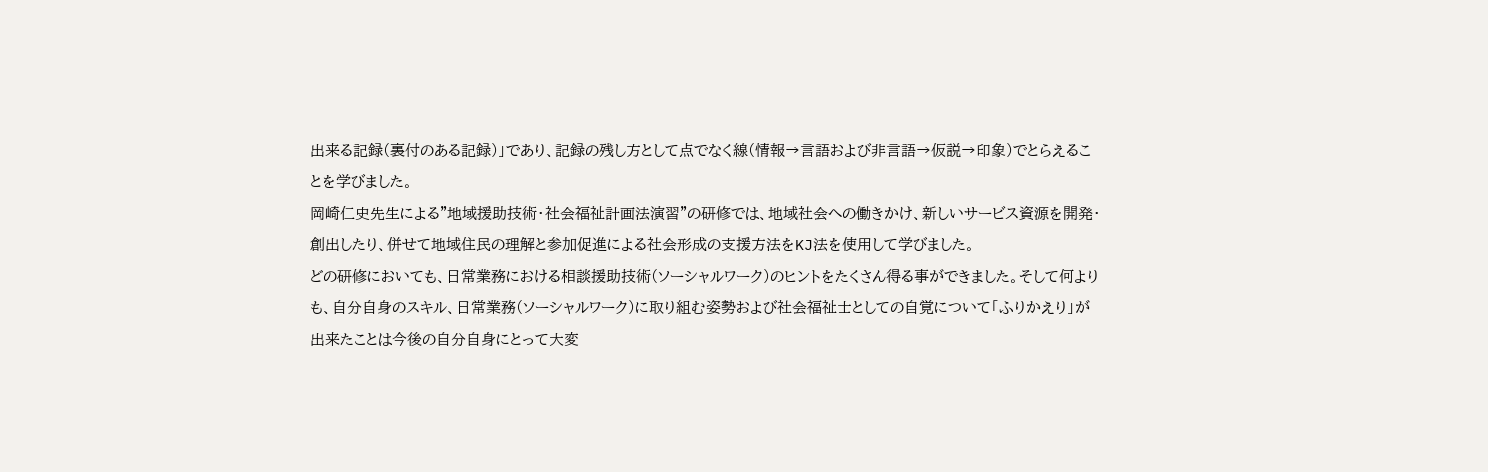出来る記録(裏付のある記録)」であり、記録の残し方として点でなく線(情報→言語および非言語→仮説→印象)でとらえることを学びました。
岡崎仁史先生による"地域援助技術・社会福祉計画法演習"の研修では、地域社会への働きかけ、新しいサービス資源を開発・創出したり、併せて地域住民の理解と参加促進による社会形成の支援方法をKJ法を使用して学びました。
どの研修においても、日常業務における相談援助技術(ソーシャルワーク)のヒントをたくさん得る事ができました。そして何よりも、自分自身のスキル、日常業務(ソーシャルワーク)に取り組む姿勢および社会福祉士としての自覚について「ふりかえり」が出来たことは今後の自分自身にとって大変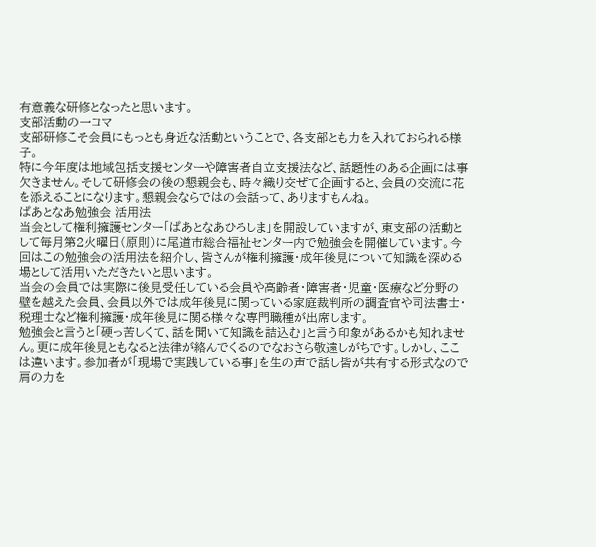有意義な研修となったと思います。
支部活動の一コマ
支部研修こそ会員にもっとも身近な活動ということで、各支部とも力を入れておられる様子。
特に今年度は地域包括支援センターや障害者自立支援法など、話題性のある企画には事欠きません。そして研修会の後の懇親会も、時々織り交ぜて企画すると、会員の交流に花を添えることになります。懇親会ならではの会話って、ありますもんね。
ぱあとなあ勉強会 活用法
当会として権利擁護センター「ぱあとなあひろしま」を開設していますが、東支部の活動として毎月第2火曜日(原則)に尾道市総合福祉センター内で勉強会を開催しています。今回はこの勉強会の活用法を紹介し、皆さんが権利擁護・成年後見について知識を深める場として活用いただきたいと思います。
当会の会員では実際に後見受任している会員や高齢者・障害者・児童・医療など分野の壁を越えた会員、会員以外では成年後見に関っている家庭裁判所の調査官や司法書士・税理士など権利擁護・成年後見に関る様々な専門職種が出席します。
勉強会と言うと「硬っ苦しくて、話を聞いて知識を詰込む」と言う印象があるかも知れません。更に成年後見ともなると法律が絡んでくるのでなおさら敬遠しがちです。しかし、ここは違います。参加者が「現場で実践している事」を生の声で話し皆が共有する形式なので肩の力を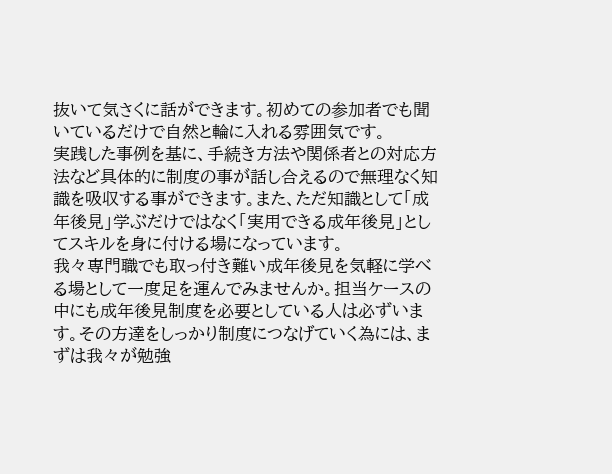抜いて気さくに話ができます。初めての参加者でも聞いているだけで自然と輪に入れる雰囲気です。
実践した事例を基に、手続き方法や関係者との対応方法など具体的に制度の事が話し合えるので無理なく知識を吸収する事ができます。また、ただ知識として「成年後見」学ぶだけではなく「実用できる成年後見」としてスキルを身に付ける場になっています。
我々専門職でも取っ付き難い成年後見を気軽に学べる場として一度足を運んでみませんか。担当ケースの中にも成年後見制度を必要としている人は必ずいます。その方達をしっかり制度につなげていく為には、まずは我々が勉強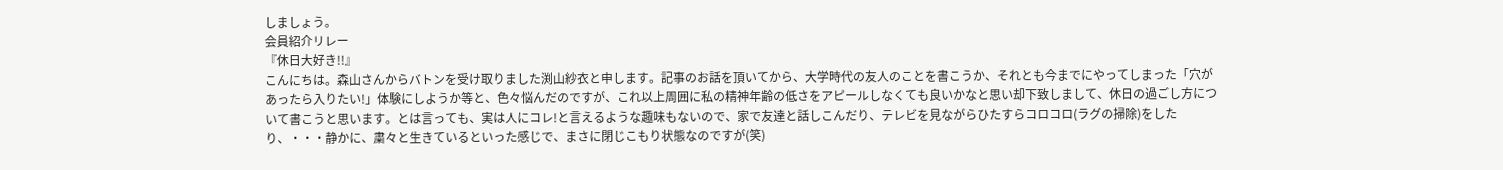しましょう。
会員紹介リレー
『休日大好き!!』
こんにちは。森山さんからバトンを受け取りました渕山紗衣と申します。記事のお話を頂いてから、大学時代の友人のことを書こうか、それとも今までにやってしまった「穴があったら入りたい!」体験にしようか等と、色々悩んだのですが、これ以上周囲に私の精神年齢の低さをアピールしなくても良いかなと思い却下致しまして、休日の過ごし方について書こうと思います。とは言っても、実は人にコレ!と言えるような趣味もないので、家で友達と話しこんだり、テレビを見ながらひたすらコロコロ(ラグの掃除)をしたり、・・・静かに、粛々と生きているといった感じで、まさに閉じこもり状態なのですが(笑)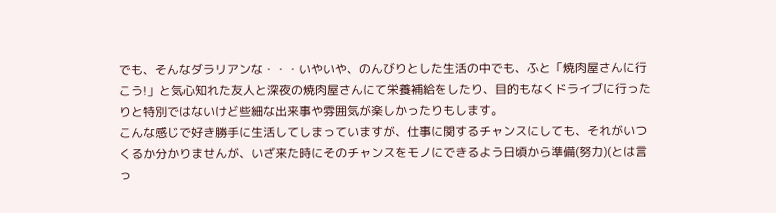でも、そんなダラリアンな・・・いやいや、のんびりとした生活の中でも、ふと「焼肉屋さんに行こう!」と気心知れた友人と深夜の焼肉屋さんにて栄養補給をしたり、目的もなくドライブに行ったりと特別ではないけど些細な出来事や雰囲気が楽しかったりもします。
こんな感じで好き勝手に生活してしまっていますが、仕事に関するチャンスにしても、それがいつくるか分かりませんが、いざ来た時にそのチャンスをモノにできるよう日頃から準備(努力)(とは言っ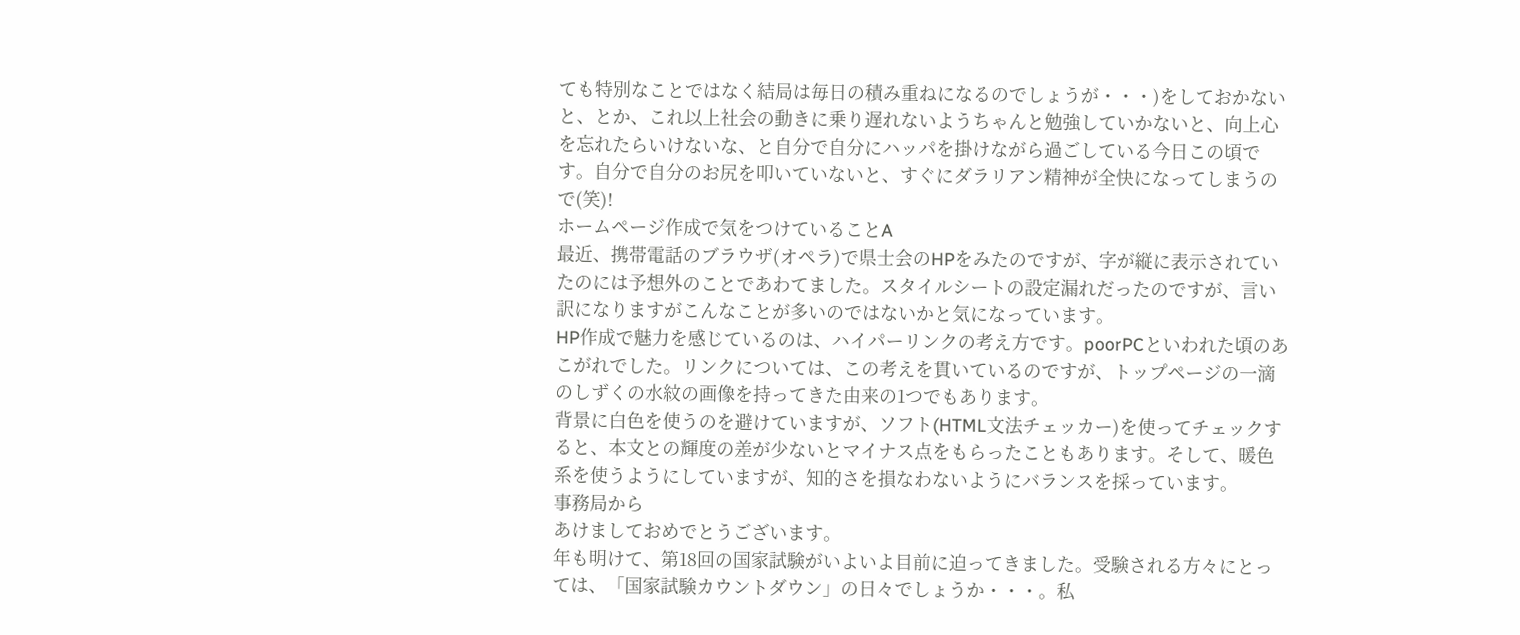ても特別なことではなく結局は毎日の積み重ねになるのでしょうが・・・)をしておかないと、とか、これ以上社会の動きに乗り遅れないようちゃんと勉強していかないと、向上心を忘れたらいけないな、と自分で自分にハッパを掛けながら過ごしている今日この頃です。自分で自分のお尻を叩いていないと、すぐにダラリアン精神が全快になってしまうので(笑)!
ホームページ作成で気をつけていることA
最近、携帯電話のブラウザ(オペラ)で県士会のHPをみたのですが、字が縦に表示されていたのには予想外のことであわてました。スタイルシートの設定漏れだったのですが、言い訳になりますがこんなことが多いのではないかと気になっています。
HP作成で魅力を感じているのは、ハイパーリンクの考え方です。poorPCといわれた頃のあこがれでした。リンクについては、この考えを貫いているのですが、トップページの一滴のしずくの水紋の画像を持ってきた由来の1つでもあります。
背景に白色を使うのを避けていますが、ソフト(HTML文法チェッカー)を使ってチェックすると、本文との輝度の差が少ないとマイナス点をもらったこともあります。そして、暖色系を使うようにしていますが、知的さを損なわないようにバランスを採っています。
事務局から
あけましておめでとうございます。
年も明けて、第18回の国家試験がいよいよ目前に迫ってきました。受験される方々にとっては、「国家試験カウントダウン」の日々でしょうか・・・。私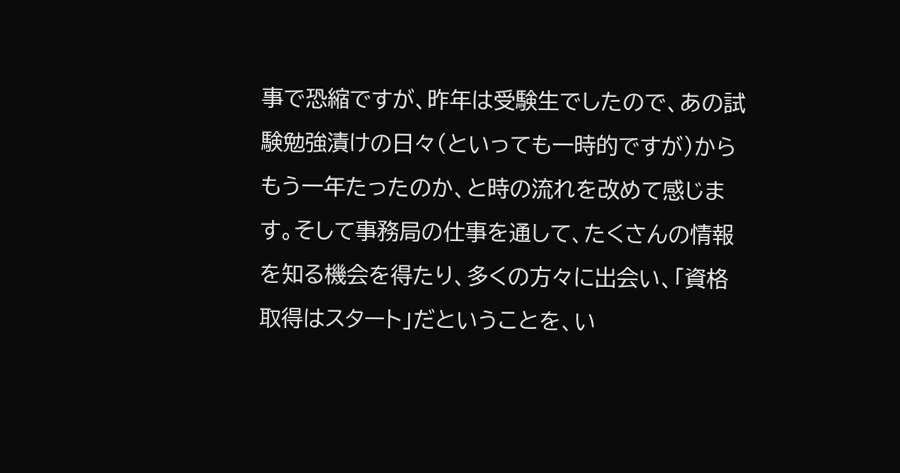事で恐縮ですが、昨年は受験生でしたので、あの試験勉強漬けの日々(といっても一時的ですが)からもう一年たったのか、と時の流れを改めて感じます。そして事務局の仕事を通して、たくさんの情報を知る機会を得たり、多くの方々に出会い、「資格取得はスタート」だということを、い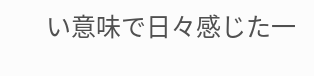い意味で日々感じた一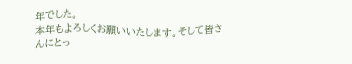年でした。
本年もよろしくお願いいたします。そして皆さんにとっ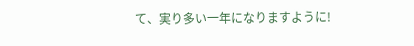て、実り多い一年になりますように!